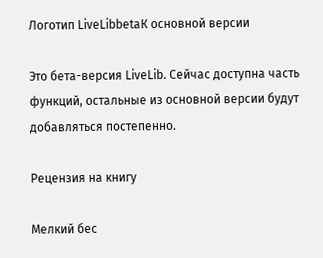Логотип LiveLibbetaК основной версии

Это бета-версия LiveLib. Сейчас доступна часть функций, остальные из основной версии будут добавляться постепенно.

Рецензия на книгу

Мелкий бес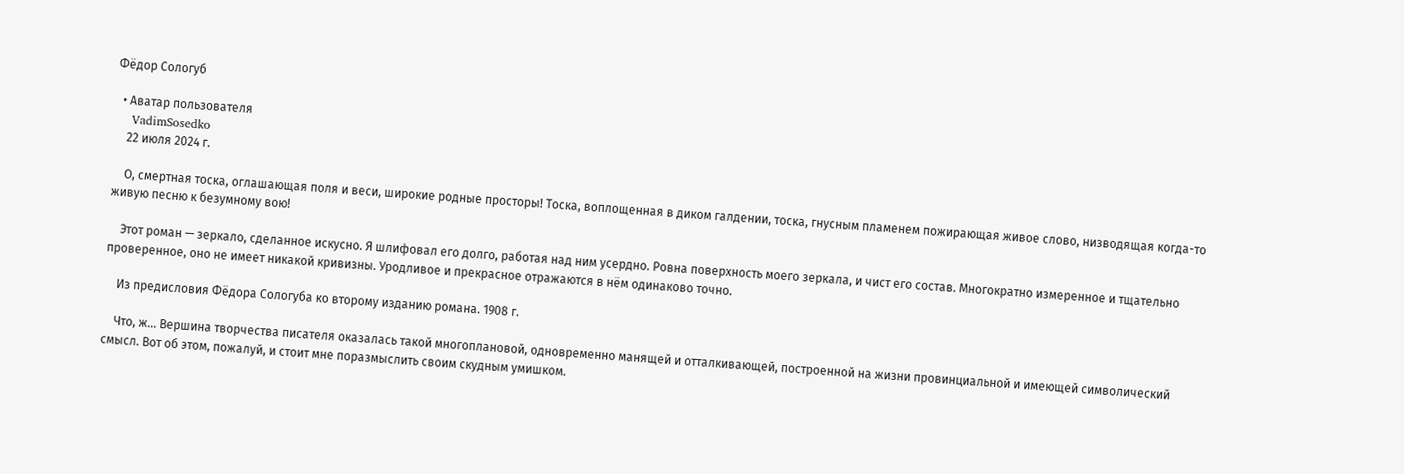Фёдор Сологуб

  • Аватар пользователя
    VadimSosedko
    22 июля 2024 г.

    О, смертная тоска, оглашающая поля и веси, широкие родные просторы! Тоска, воплощенная в диком галдении, тоска, гнусным пламенем пожирающая живое слово, низводящая когда-то живую песню к безумному вою!

    Этот роман — зеркало, сделанное искусно. Я шлифовал его долго, работая над ним усердно. Ровна поверхность моего зеркала, и чист его состав. Многократно измеренное и тщательно проверенное, оно не имеет никакой кривизны. Уродливое и прекрасное отражаются в нём одинаково точно.

    Из предисловия Фёдора Сологуба ко второму изданию романа. 1908 г.

    Что, ж... Вершина творчества писателя оказалась такой многоплановой, одновременно манящей и отталкивающей, построенной на жизни провинциальной и имеющей символический смысл. Вот об этом, пожалуй, и стоит мне поразмыслить своим скудным умишком.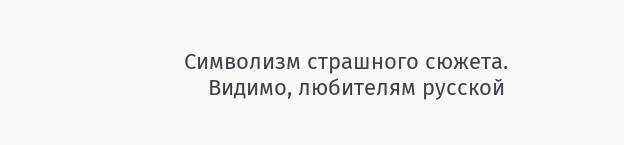Символизм страшного сюжета.
    Видимо, любителям русской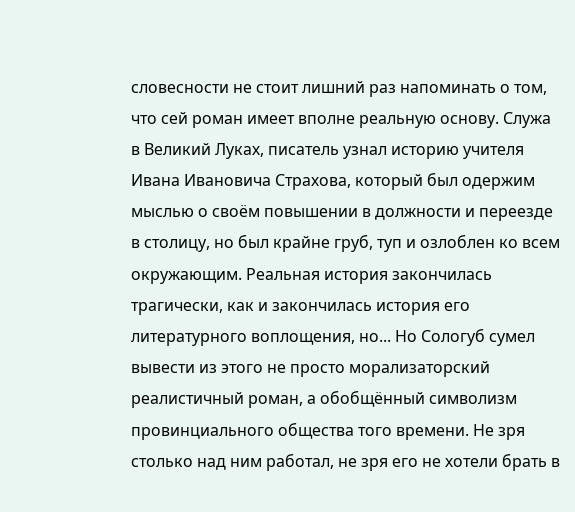словесности не стоит лишний раз напоминать о том, что сей роман имеет вполне реальную основу. Служа в Великий Луках, писатель узнал историю учителя Ивана Ивановича Страхова, который был одержим мыслью о своём повышении в должности и переезде в столицу, но был крайне груб, туп и озлоблен ко всем окружающим. Реальная история закончилась трагически, как и закончилась история его литературного воплощения, но... Но Сологуб сумел вывести из этого не просто морализаторский реалистичный роман, а обобщённый символизм провинциального общества того времени. Не зря столько над ним работал, не зря его не хотели брать в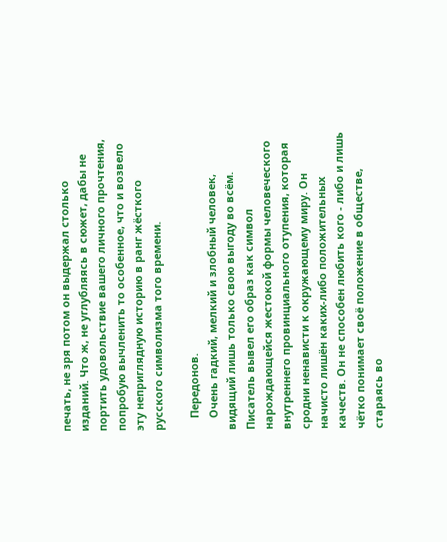печать, не зря потом он выдержал столько изданий. Что ж, не углубляясь в сюжет, дабы не портить удовольствие вашего личного прочтения, попробую вычленить то особенное, что и возвело эту неприглядную историю в ранг жёсткого русского символизма того времени.

    Передонов.
    Очень гадкий, мелкий и злобный человек, видящий лишь только свою выгоду во всём. Писатель вывел его образ как символ нарождающейся жестокой формы человеческого внутреннего провинциального отупения, которая сродни ненависти к окружающему миру. Он начисто лишён каких-либо положительных качеств. Он не способен любить кого - либо и лишь чётко понимает своё положение в обществе, стараясь во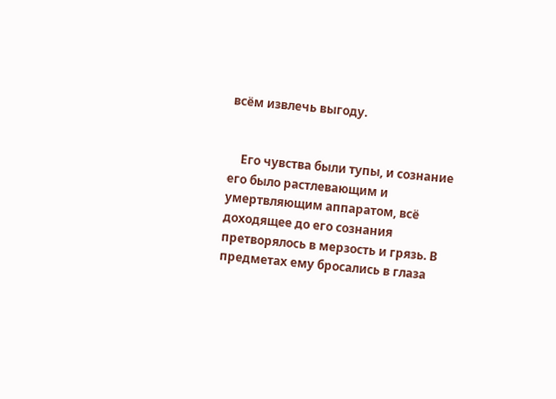всём извлечь выгоду.


    Его чувства были тупы, и сознание его было растлевающим и умертвляющим аппаратом, всё доходящее до его сознания претворялось в мерзость и грязь. В предметах ему бросались в глаза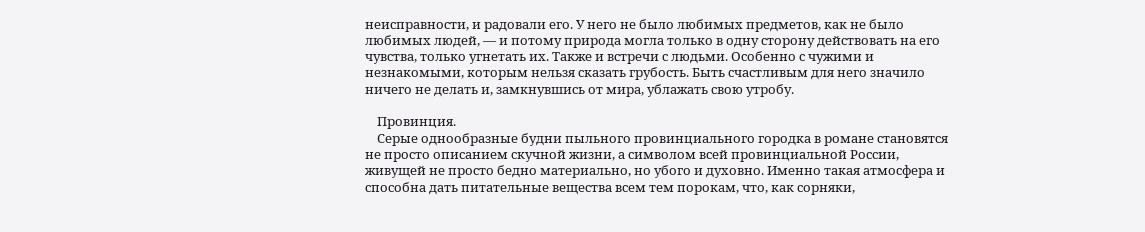неисправности, и радовали его. У него не было любимых предметов, как не было любимых людей, — и потому природа могла только в одну сторону действовать на его чувства, только угнетать их. Также и встречи с людьми. Особенно с чужими и незнакомыми, которым нельзя сказать грубость. Быть счастливым для него значило ничего не делать и, замкнувшись от мира, ублажать свою утробу.

    Провинция.
    Серые однообразные будни пыльного провинциального городка в романе становятся не просто описанием скучной жизни, а символом всей провинциальной России, живущей не просто бедно материально, но убого и духовно. Именно такая атмосфера и способна дать питательные вещества всем тем порокам, что, как сорняки,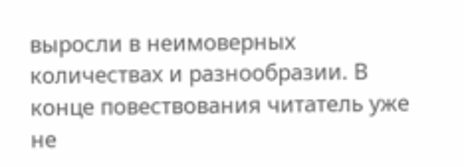выросли в неимоверных количествах и разнообразии. В конце повествования читатель уже не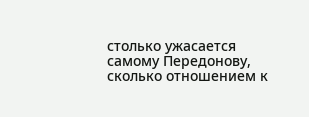столько ужасается самому Передонову, сколько отношением к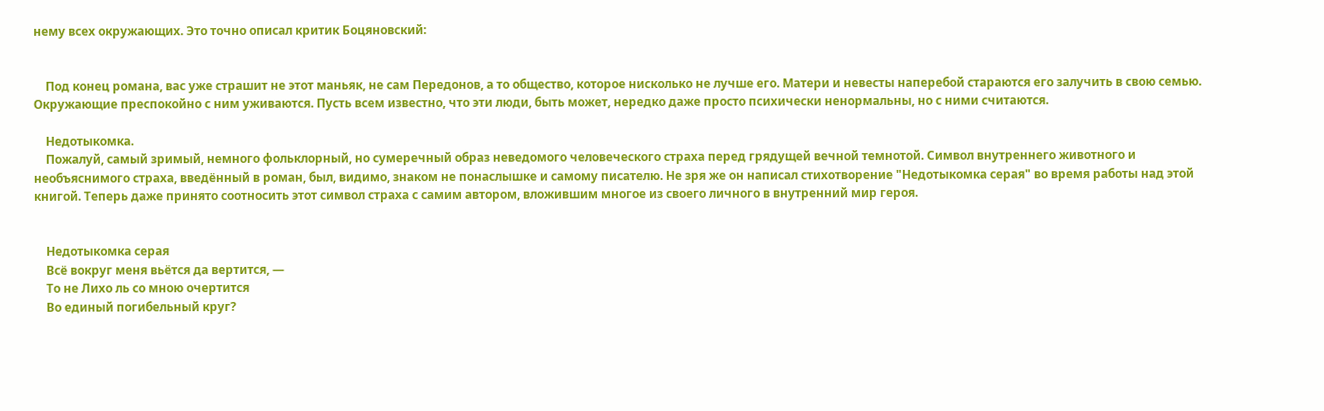нему всех окружающих. Это точно описал критик Боцяновский:


    Под конец романа, вас уже страшит не этот маньяк, не сам Передонов, а то общество, которое нисколько не лучше его. Матери и невесты наперебой стараются его залучить в свою семью. Окружающие преспокойно с ним уживаются. Пусть всем известно, что эти люди, быть может, нередко даже просто психически ненормальны, но с ними считаются.

    Недотыкомка.
    Пожалуй, самый зримый, немного фольклорный, но сумеречный образ неведомого человеческого страха перед грядущей вечной темнотой. Символ внутреннего животного и необъяснимого страха, введённый в роман, был, видимо, знаком не понаслышке и самому писателю. Не зря же он написал стихотворение "Недотыкомка серая" во время работы над этой книгой. Теперь даже принято соотносить этот символ страха с самим автором, вложившим многое из своего личного в внутренний мир героя.


    Недотыкомка серая
    Всё вокруг меня вьётся да вертится, —
    То не Лихо ль со мною очертится
    Во единый погибельный круг?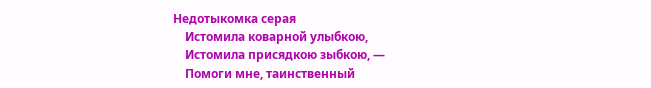Недотыкомка серая
    Истомила коварной улыбкою,
    Истомила присядкою зыбкою, —
    Помоги мне, таинственный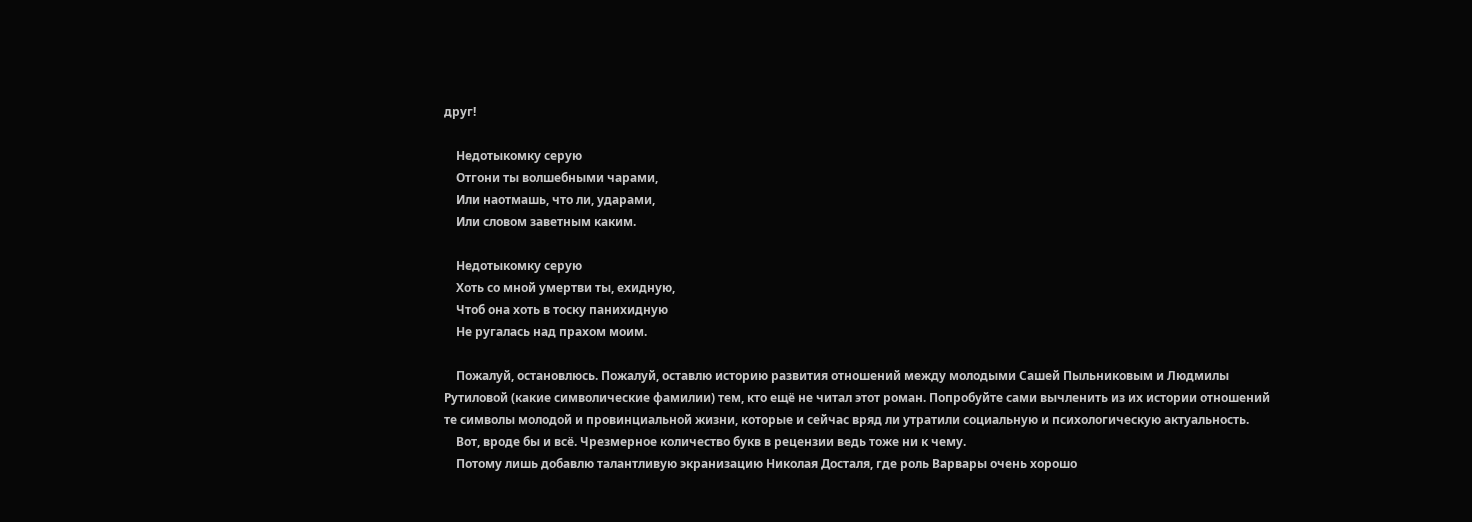друг!

    Недотыкомку серую
    Отгони ты волшебными чарами,
    Или наотмашь, что ли, ударами,
    Или словом заветным каким.

    Недотыкомку серую
    Хоть со мной умертви ты, ехидную,
    Чтоб она хоть в тоску панихидную
    Не ругалась над прахом моим.

    Пожалуй, остановлюсь. Пожалуй, оставлю историю развития отношений между молодыми Сашей Пыльниковым и Людмилы Рутиловой (какие символические фамилии) тем, кто ещё не читал этот роман. Попробуйте сами вычленить из их истории отношений те символы молодой и провинциальной жизни, которые и сейчас вряд ли утратили социальную и психологическую актуальность.
    Вот, вроде бы и всё. Чрезмерное количество букв в рецензии ведь тоже ни к чему.
    Потому лишь добавлю талантливую экранизацию Николая Досталя, где роль Варвары очень хорошо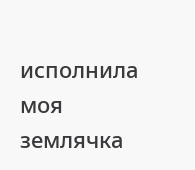исполнила моя землячка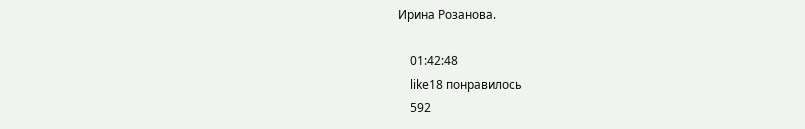Ирина Розанова.

    01:42:48
    like18 понравилось
    592